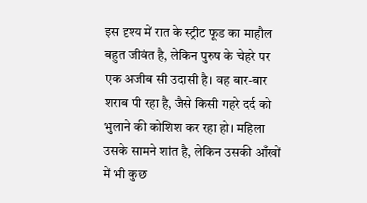इस दृश्य में रात के स्ट्रीट फूड का माहौल बहुत जीवंत है, लेकिन पुरुष के चेहरे पर एक अजीब सी उदासी है। वह बार-बार शराब पी रहा है, जैसे किसी गहरे दर्द को भुलाने की कोशिश कर रहा हो। महिला उसके सामने शांत है, लेकिन उसकी आँखों में भी कुछ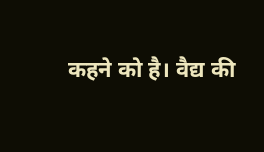कहने को है। वैद्य की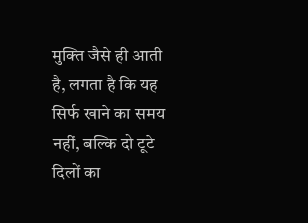मुक्ति जैसे ही आती है, लगता है कि यह सिर्फ खाने का समय नहीं, बल्कि दो टूटे दिलों का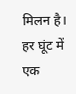मिलन है। हर घूंट में एक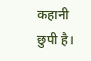कहानी छुपी है।